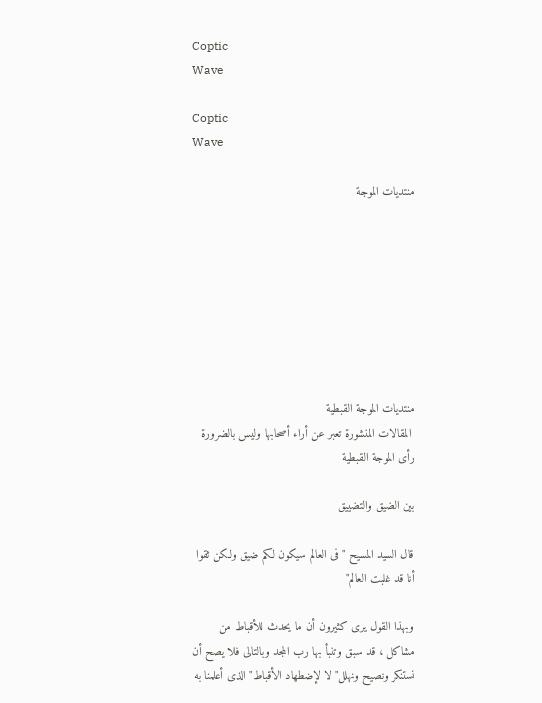Coptic
Wave

Coptic
Wave

منتديات الموجة








منتديات الموجة القبطية
 المقالات المنشورة تعبر عن أراء أصحابها وليس بالضرورة رأى الموجة القبطية

بين الضيق والتضييق

قال السيد المسيح " فى العالم سيكون لكم ضيق ولكن ثقوا أنا قد غلبت العالم"

وبهذا القول يرى كثيرون أن ما يحدث للأقباط من مشاكل ، قد سبق وتنبأ بها رب المجد وبالتالى فلا يصح أن نستنكر ونصيح ونهلل"لا لإضطهاد الأقباط" الذى أعلمنا به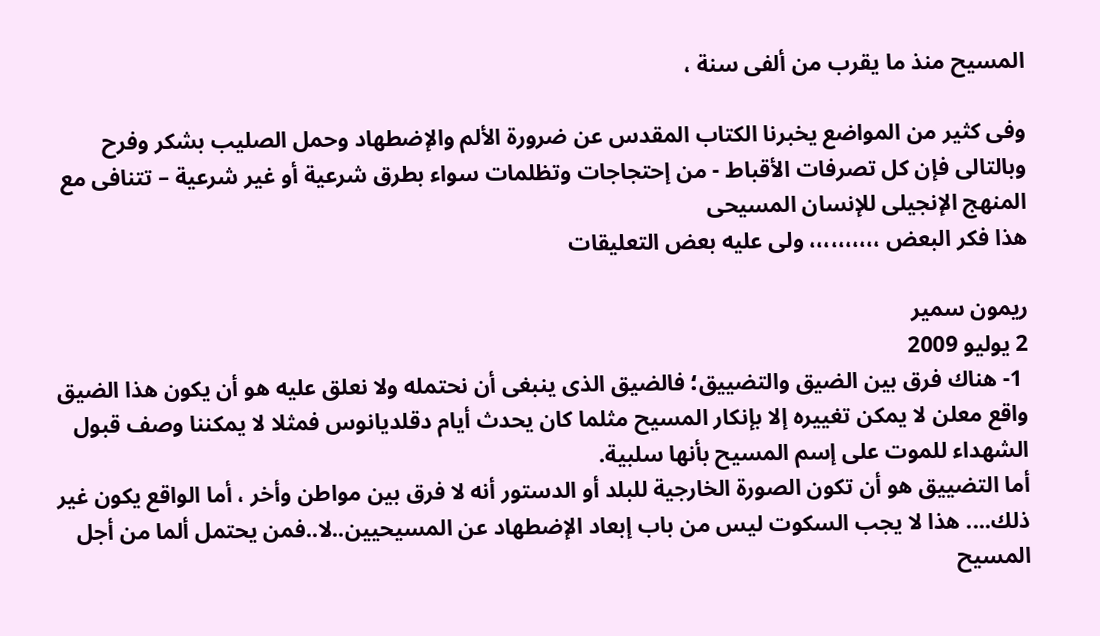المسيح منذ ما يقرب من ألفى سنة ،

وفى كثير من المواضع يخبرنا الكتاب المقدس عن ضرورة الألم والإضطهاد وحمل الصليب بشكر وفرح وبالتالى فإن كل تصرفات الأقباط - من إحتجاجات وتظلمات سواء بطرق شرعية أو غير شرعية – تتنافى مع المنهج الإنجيلى للإنسان المسيحى
هذا فكر البعض ،،،،،،،،،، ولى عليه بعض التعليقات

ريمون سمير
2 يوليو 2009
 1- هناك فرق بين الضيق والتضييق؛ فالضيق الذى ينبغى أن نحتمله ولا نعلق عليه هو أن يكون هذا الضيق واقع معلن لا يمكن تغييره إلا بإنكار المسيح مثلما كان يحدث أيام دقلديانوس فمثلا لا يمكننا وصف قبول الشهداء للموت على إسم المسيح بأنها سلبية.
أما التضييق هو أن تكون الصورة الخارجية للبلد أو الدستور أنه لا فرق بين مواطن وأخر ، أما الواقع يكون غير ذلك.... هذا لا يجب السكوت ليس من باب إبعاد الإضطهاد عن المسيحيين..لا..فمن يحتمل ألما من أجل المسيح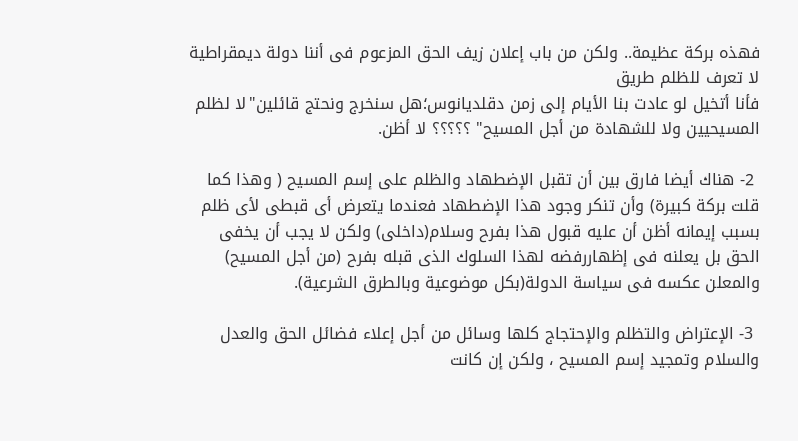فهذه بركة عظيمة.. ولكن من باب إعلان زيف الحق المزعوم فى أننا دولة ديمقراطية لا تعرف للظلم طريق
فأنا أتخيل لو عادت بنا الأيام إلى زمن دقلديانوس؛هل سنخرج ونحتج قائلين"لا لظلم المسيحيين ولا للشهادة من أجل المسيح" ؟؟؟؟؟ لا أظن.

 2- هناك أيضا فارق بين أن تقبل الإضطهاد والظلم على إسم المسيح ( وهذا كما قلت بركة كبيرة) وأن تنكر وجود هذا الإضطهاد فعندما يتعرض أى قبطى لأى ظلم بسبب إيمانه أظن أن عليه قبول هذا بفرح وسلام(داخلى) ولكن لا يجب أن يخفى الحق بل يعلنه فى إظهاررفضه لهذا السلوك الذى قبله بفرح (من أجل المسيح) والمعلن عكسه فى سياسة الدولة(بكل موضوعية وبالطرق الشرعية).

 3- الإعتراض والتظلم والإحتجاج كلها وسائل من أجل إعلاء فضائل الحق والعدل والسلام وتمجيد إسم المسيح ، ولكن إن كانت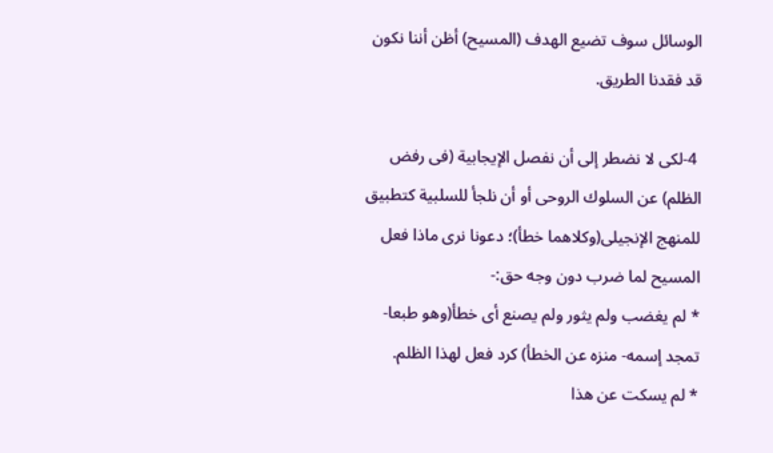الوسائل سوف تضيع الهدف (المسيح) أظن أننا نكون قد فقدنا الطريق.

 4-لكى لا نضطر إلى أن نفصل الإيجابية (فى رفض الظلم) عن السلوك الروحى أو أن نلجأ للسلبية كتطبيق للمنهج الإنجيلى(وكلاهما خطأ)؛ دعونا نرى ماذا فعل المسيح لما ضرب دون وجه حق:-
* لم يغضب ولم يثور ولم يصنع أى خطأ(وهو طبعا- تمجد إسمه- منزه عن الخطأ) كرد فعل لهذا الظلم.
* لم يسكت عن هذا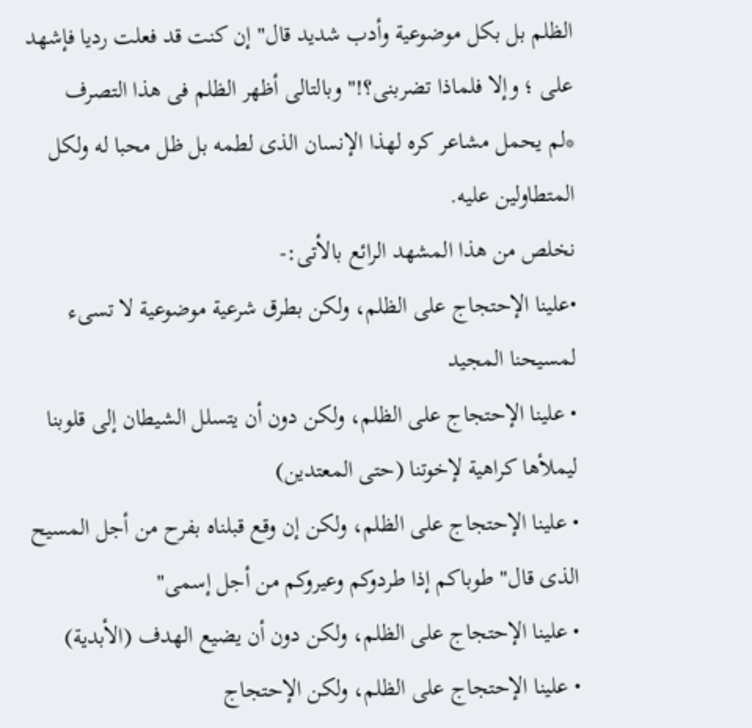الظلم بل بكل موضوعية وأدب شديد قال" إن كنت قد فعلت رديا فإشهد على ؛ وإلا فلماذا تضربنى؟!" وبالتالى أظهر الظلم فى هذا التصرف
*لم يحمل مشاعر كره لهذا الإنسان الذى لطمه بل ظل محبا له ولكل المتطاولين عليه.
نخلص من هذا المشهد الرائع بالأتى:-
•علينا الإحتجاج على الظلم، ولكن بطرق شرعية موضوعية لا تسىء لمسيحنا المجيد
• علينا الإحتجاج على الظلم، ولكن دون أن يتسلل الشيطان إلى قلوبنا ليملأها كراهية لإخوتنا (حتى المعتدين)
• علينا الإحتجاج على الظلم، ولكن إن وقع قبلناه بفرح من أجل المسيح الذى قال" طوباكم إذا طردوكم وعيروكم من أجل إسمى"
• علينا الإحتجاج على الظلم، ولكن دون أن يضيع الهدف (الأبدية)
• علينا الإحتجاج على الظلم، ولكن الإحتجاج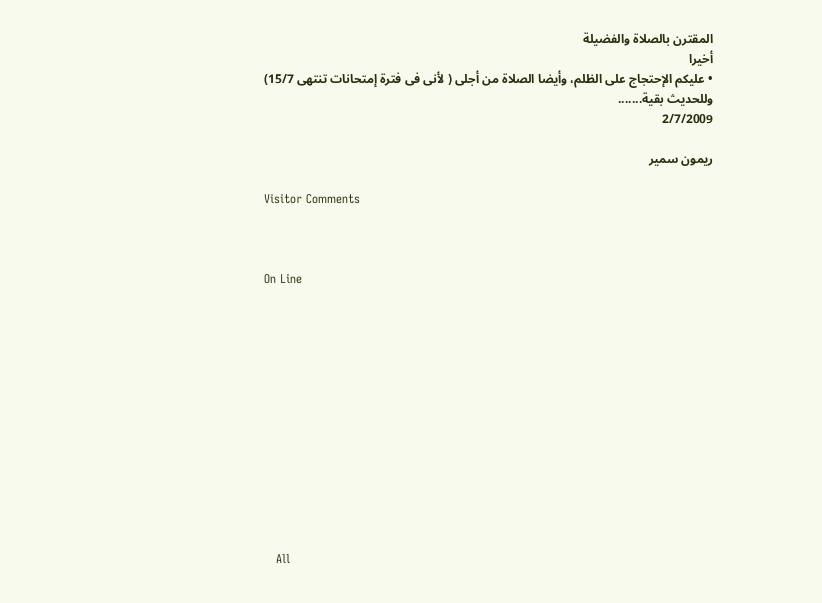المقترن بالصلاة والفضيلة
أخيرا
• عليكم الإحتجاج على الظلم، وأيضا الصلاة من أجلى ( لأنى فى فترة إمتحانات تنتهى 15/7)
وللحديث بقية.......
2/7/2009

ريمون سمير

Visitor Comments



On Line













   All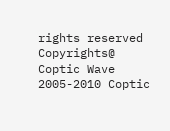rights reserved
Copyrights@ Coptic Wave 2005-2010 Coptic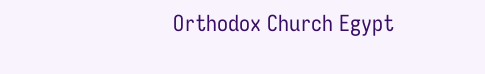Orthodox Church Egypt